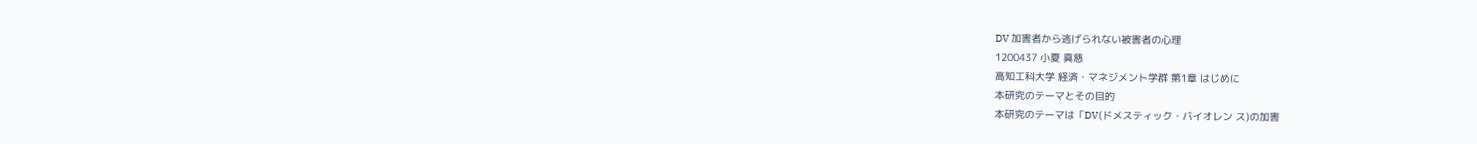DV 加害者から逃げられない被害者の心理
1200437 小夏 真慈
高知工科大学 経済・マネジメント学群 第1章 はじめに
本研究のテーマとその目的
本研究のテーマは「DV(ドメスティック・バイオレン ス)の加害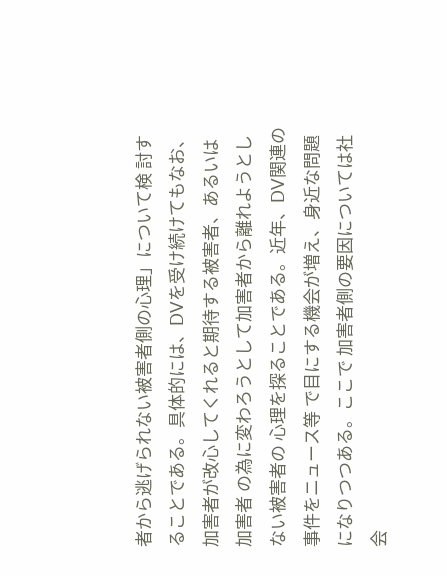者から逃げられない被害者側の心理」について検 討することである。具体的には、DVを受け続けてもなお、
加害者が改心してくれると期待する被害者、あるいは加害者 の為に変わろうとして加害者から離れようとしない被害者の 心理を探ることである。近年、DV関連の事件をニュース等 で目にする機会が増え、身近な問題になりつつある。ここで 加害者側の要因については社会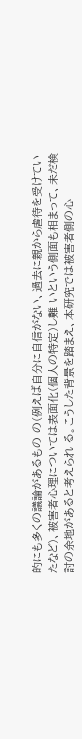的にも多くの議論があるもの の(例えば自分に自信がない、過去に親から虐待を受けてい たなど)、被害者心理については表面化(個人の特定)し難 いという側面も相まって、未だ検討の余地があると考えられ る。こうした背景を踏まえ、本研究では被害者側の心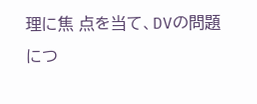理に焦 点を当て、DVの問題につ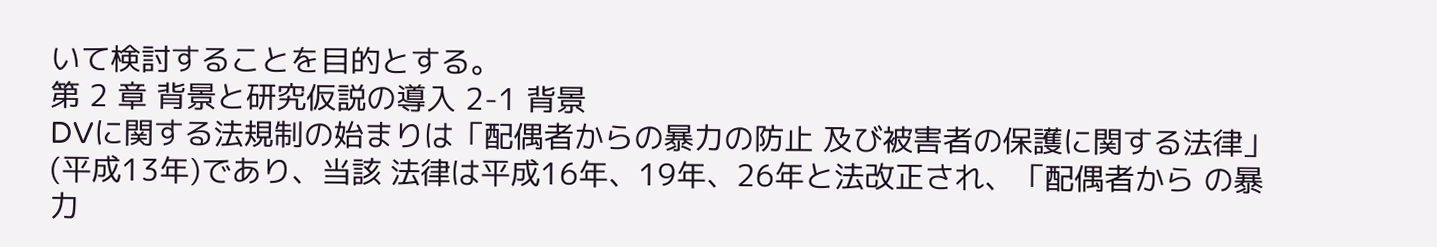いて検討することを目的とする。
第 2 章 背景と研究仮説の導入 2-1 背景
DVに関する法規制の始まりは「配偶者からの暴力の防止 及び被害者の保護に関する法律」(平成13年)であり、当該 法律は平成16年、19年、26年と法改正され、「配偶者から の暴力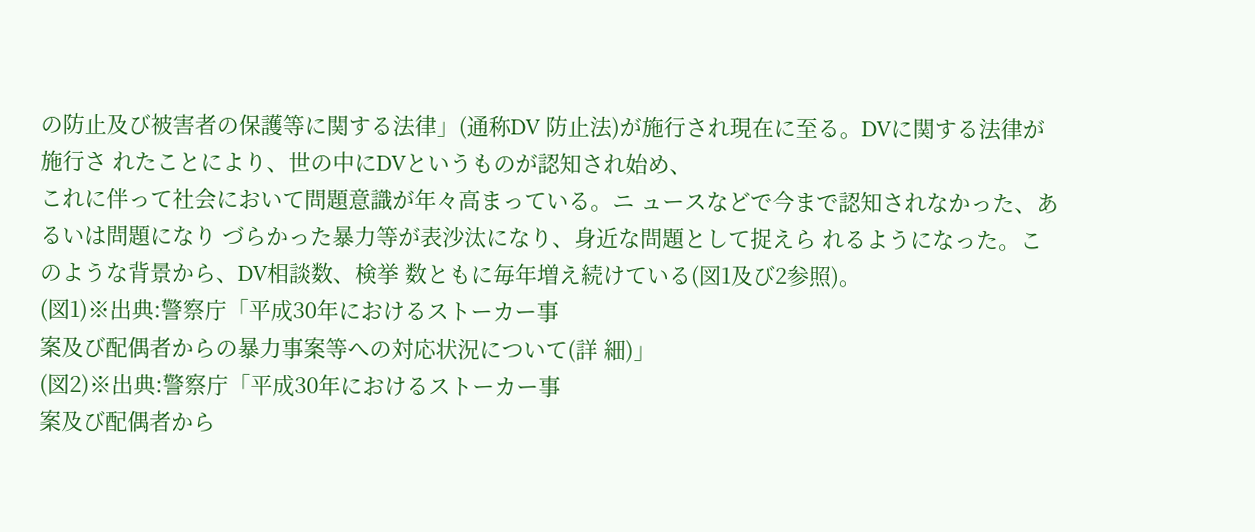の防止及び被害者の保護等に関する法律」(通称DV 防止法)が施行され現在に至る。DVに関する法律が施行さ れたことにより、世の中にDVというものが認知され始め、
これに伴って社会において問題意識が年々高まっている。ニ ュースなどで今まで認知されなかった、あるいは問題になり づらかった暴力等が表沙汰になり、身近な問題として捉えら れるようになった。このような背景から、DV相談数、検挙 数ともに毎年増え続けている(図1及び2参照)。
(図1)※出典:警察庁「平成30年におけるストーカー事
案及び配偶者からの暴力事案等への対応状況について(詳 細)」
(図2)※出典:警察庁「平成30年におけるストーカー事
案及び配偶者から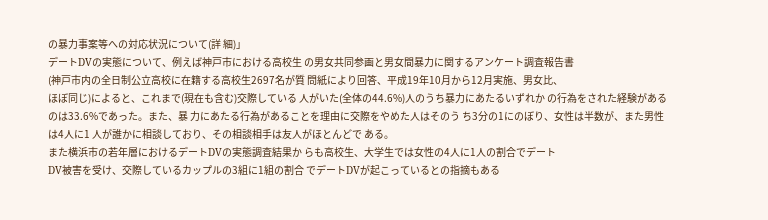の暴力事案等への対応状況について(詳 細)」
デートDVの実態について、例えば神戸市における高校生 の男女共同参画と男女間暴力に関するアンケート調査報告書
(神戸市内の全日制公立高校に在籍する高校生2697名が質 問紙により回答、平成19年10月から12月実施、男女比、
ほぼ同じ)によると、これまで(現在も含む)交際している 人がいた(全体の44.6%)人のうち暴力にあたるいずれか の行為をされた経験があるのは33.6%であった。また、暴 力にあたる行為があることを理由に交際をやめた人はそのう ち3分の1にのぼり、女性は半数が、また男性は4人に1 人が誰かに相談しており、その相談相手は友人がほとんどで ある。
また横浜市の若年層におけるデートDVの実態調査結果か らも高校生、大学生では女性の4人に1人の割合でデート
DV被害を受け、交際しているカップルの3組に1組の割合 でデートDVが起こっているとの指摘もある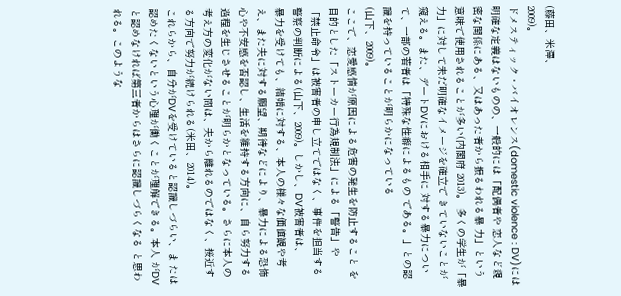(藤田、米澤、
2009)。
ドメスティック・バイオレンス(domestic violence : DV)には明確な定義はないものの、一般的には「配偶者や 恋人など親密な関係にある、又はあった者から振るわれる暴 力」という意味で使用されることが多い(内閣府 2013)。 多くの学生が「暴力」に対して未だ明確なイメージを確立で きていないことが窺える。また、デートDVにおける相手に 対する暴力について、一部の若者は「特殊な性癖によるもの である。」との認識を持っていることが明らかになっている
(山下、2009)。
ここで、恋愛感情が原因による危害の発生を防止すること を目的とした「ストーカー行為規制法」による「警告」や
「禁止命令」は被害者の申し立てではなく、事件を担当する 警察の判断による(山下、2009)。しかし、DV被害者は、
暴力を受けても、結婚に対する、本人の様々な価値観や考 え、また夫に対する願望、期待などにより、暴力による恐怖 心や不安感を否認し、生活を維持する方向に、自ら努力する 過程を生じさせることが明らかとなっている。さらに本人の 考え方の変化がない間は、夫から離れるのではなく、接近す る方向で努力が続けられる(米田、2014)。
これらから、自分がDVを受けていると認識しづらい、ま たは認めたくないという心理が働くことが理解できる。本人 がDVと認めなければ第三者からはさらに認識しづらくなる と思われる。このような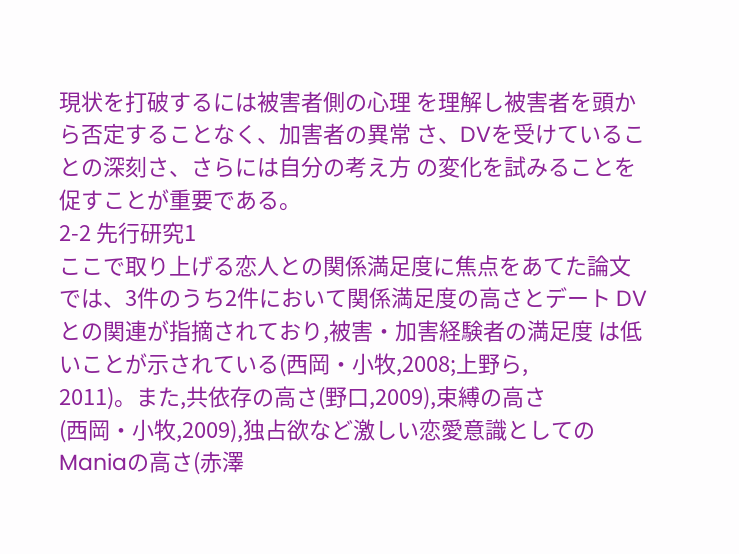現状を打破するには被害者側の心理 を理解し被害者を頭から否定することなく、加害者の異常 さ、DVを受けていることの深刻さ、さらには自分の考え方 の変化を試みることを促すことが重要である。
2-2 先行研究1
ここで取り上げる恋人との関係満足度に焦点をあてた論文 では、3件のうち2件において関係満足度の高さとデート DVとの関連が指摘されており,被害・加害経験者の満足度 は低いことが示されている(西岡・小牧,2008;上野ら,
2011)。また,共依存の高さ(野口,2009),束縛の高さ
(西岡・小牧,2009),独占欲など激しい恋愛意識としての
Maniaの高さ(赤澤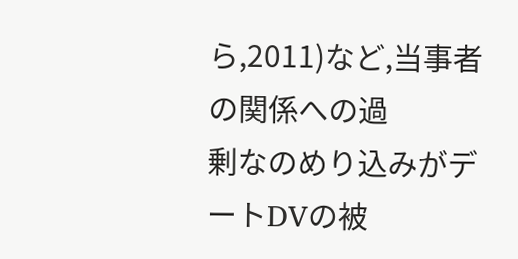ら,2011)など,当事者の関係への過
剰なのめり込みがデートDVの被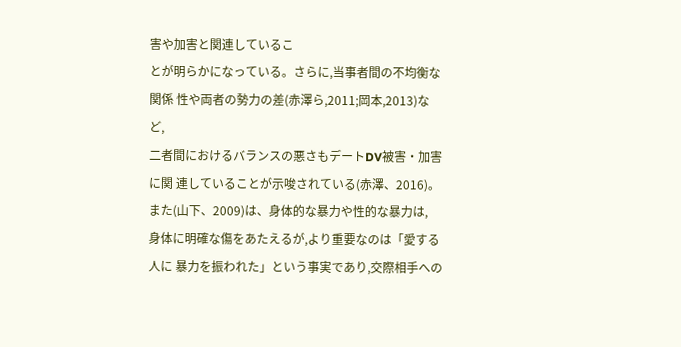害や加害と関連しているこ
とが明らかになっている。さらに,当事者間の不均衡な関係 性や両者の勢力の差(赤澤ら,2011;岡本,2013)など,
二者間におけるバランスの悪さもデートDV被害・加害に関 連していることが示唆されている(赤澤、2016)。
また(山下、2009)は、身体的な暴力や性的な暴力は,
身体に明確な傷をあたえるが,より重要なのは「愛する人に 暴力を振われた」という事実であり,交際相手への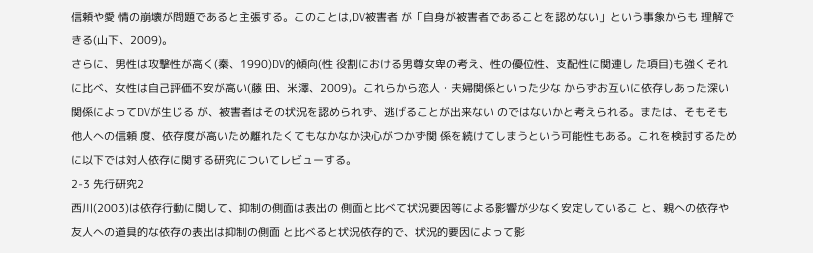信頼や愛 情の崩壊が問題であると主張する。このことは,DV被害者 が「自身が被害者であることを認めない」という事象からも 理解できる(山下、2009)。
さらに、男性は攻撃性が高く(秦、1990)DV的傾向(性 役割における男尊女卑の考え、性の優位性、支配性に関連し た項目)も強くそれに比べ、女性は自己評価不安が高い(藤 田、米澤、2009)。これらから恋人・夫婦関係といった少な からずお互いに依存しあった深い関係によってDVが生じる が、被害者はその状況を認められず、逃げることが出来ない のではないかと考えられる。または、そもそも他人への信頼 度、依存度が高いため離れたくてもなかなか決心がつかず関 係を続けてしまうという可能性もある。これを検討するため に以下では対人依存に関する研究についてレビューする。
2-3 先行研究2
西川(2003)は依存行動に関して、抑制の側面は表出の 側面と比べて状況要因等による影響が少なく安定しているこ と、親への依存や友人への道具的な依存の表出は抑制の側面 と比べると状況依存的で、状況的要因によって影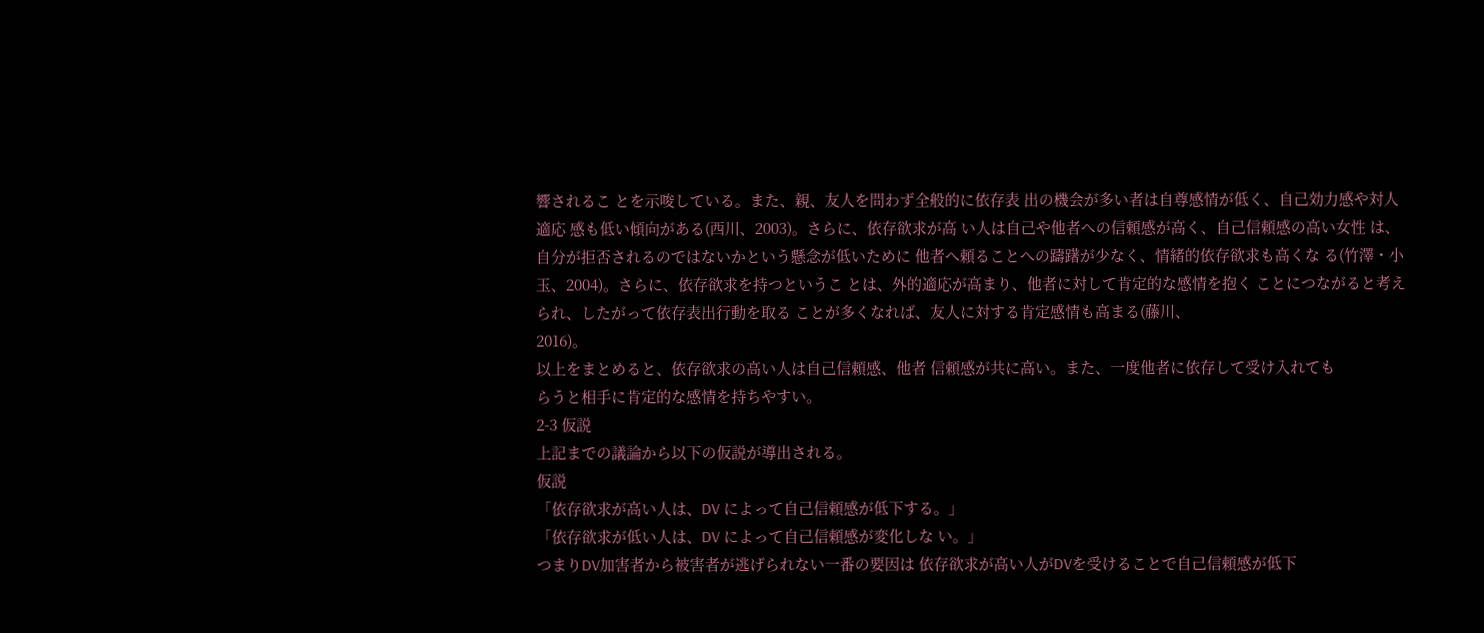響されるこ とを示唆している。また、親、友人を問わず全般的に依存表 出の機会が多い者は自尊感情が低く、自己効力感や対人適応 感も低い傾向がある(西川、2003)。さらに、依存欲求が高 い人は自己や他者への信頼感が高く、自己信頼感の高い女性 は、自分が拒否されるのではないかという懸念が低いために 他者へ頼ることへの躊躇が少なく、情緒的依存欲求も高くな る(竹澤・小玉、2004)。さらに、依存欲求を持つというこ とは、外的適応が高まり、他者に対して肯定的な感情を抱く ことにつながると考えられ、したがって依存表出行動を取る ことが多くなれば、友人に対する肯定感情も高まる(藤川、
2016)。
以上をまとめると、依存欲求の高い人は自己信頼感、他者 信頼感が共に高い。また、一度他者に依存して受け入れても
らうと相手に肯定的な感情を持ちやすい。
2-3 仮説
上記までの議論から以下の仮説が導出される。
仮説
「依存欲求が高い人は、DV によって自己信頼感が低下する。」
「依存欲求が低い人は、DV によって自己信頼感が変化しな い。」
つまりDV加害者から被害者が逃げられない一番の要因は 依存欲求が高い人がDVを受けることで自己信頼感が低下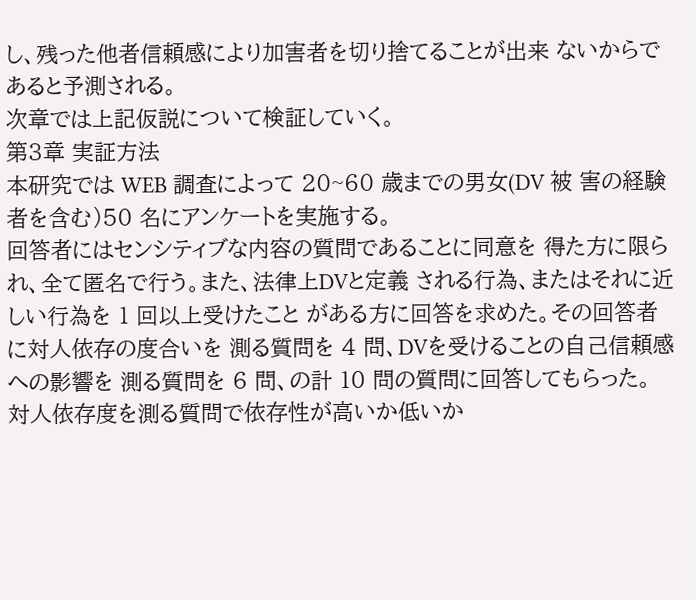し、残った他者信頼感により加害者を切り捨てることが出来 ないからであると予測される。
次章では上記仮説について検証していく。
第3章 実証方法
本研究では WEB 調査によって 20~60 歳までの男女(DV 被 害の経験者を含む)50 名にアンケートを実施する。
回答者にはセンシティブな内容の質問であることに同意を 得た方に限られ、全て匿名で行う。また、法律上DVと定義 される行為、またはそれに近しい行為を 1 回以上受けたこと がある方に回答を求めた。その回答者に対人依存の度合いを 測る質問を 4 問、DVを受けることの自己信頼感への影響を 測る質問を 6 問、の計 10 問の質問に回答してもらった。
対人依存度を測る質問で依存性が高いか低いか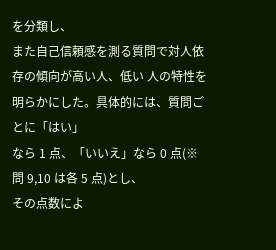を分類し、
また自己信頼感を測る質問で対人依存の傾向が高い人、低い 人の特性を明らかにした。具体的には、質問ごとに「はい」
なら 1 点、「いいえ」なら 0 点(※問 9,10 は各 5 点)とし、
その点数によ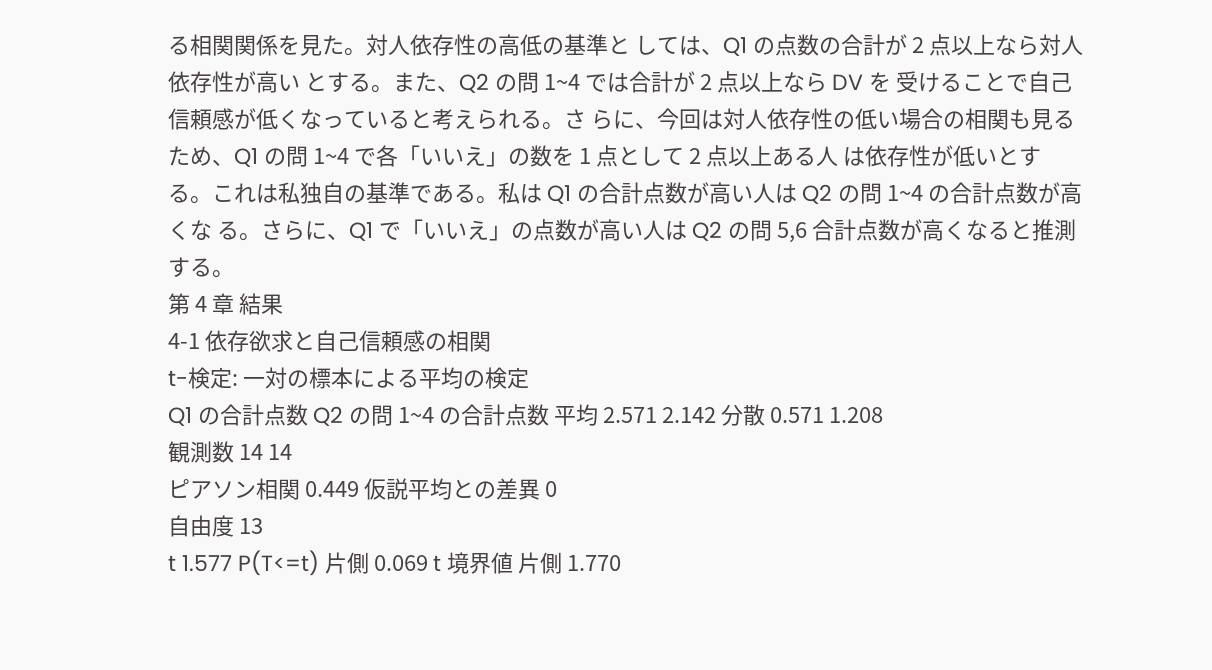る相関関係を見た。対人依存性の高低の基準と しては、Q1 の点数の合計が 2 点以上なら対人依存性が高い とする。また、Q2 の問 1~4 では合計が 2 点以上なら DV を 受けることで自己信頼感が低くなっていると考えられる。さ らに、今回は対人依存性の低い場合の相関も見るため、Q1 の問 1~4 で各「いいえ」の数を 1 点として 2 点以上ある人 は依存性が低いとする。これは私独自の基準である。私は Q1 の合計点数が高い人は Q2 の問 1~4 の合計点数が高くな る。さらに、Q1 で「いいえ」の点数が高い人は Q2 の問 5,6 合計点数が高くなると推測する。
第 4 章 結果
4-1 依存欲求と自己信頼感の相関
t-検定: 一対の標本による平均の検定
Q1 の合計点数 Q2 の問 1~4 の合計点数 平均 2.571 2.142 分散 0.571 1.208
観測数 14 14
ピアソン相関 0.449 仮説平均との差異 0
自由度 13
t 1.577 P(T<=t) 片側 0.069 t 境界値 片側 1.770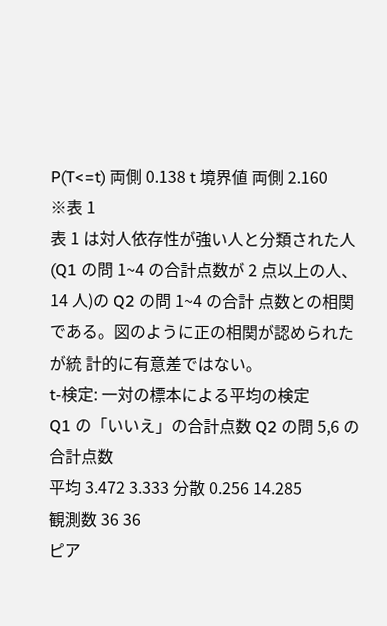P(T<=t) 両側 0.138 t 境界値 両側 2.160
※表 1
表 1 は対人依存性が強い人と分類された人(Q1 の問 1~4 の合計点数が 2 点以上の人、14 人)の Q2 の問 1~4 の合計 点数との相関である。図のように正の相関が認められたが統 計的に有意差ではない。
t-検定: 一対の標本による平均の検定
Q1 の「いいえ」の合計点数 Q2 の問 5,6 の合計点数
平均 3.472 3.333 分散 0.256 14.285
観測数 36 36
ピア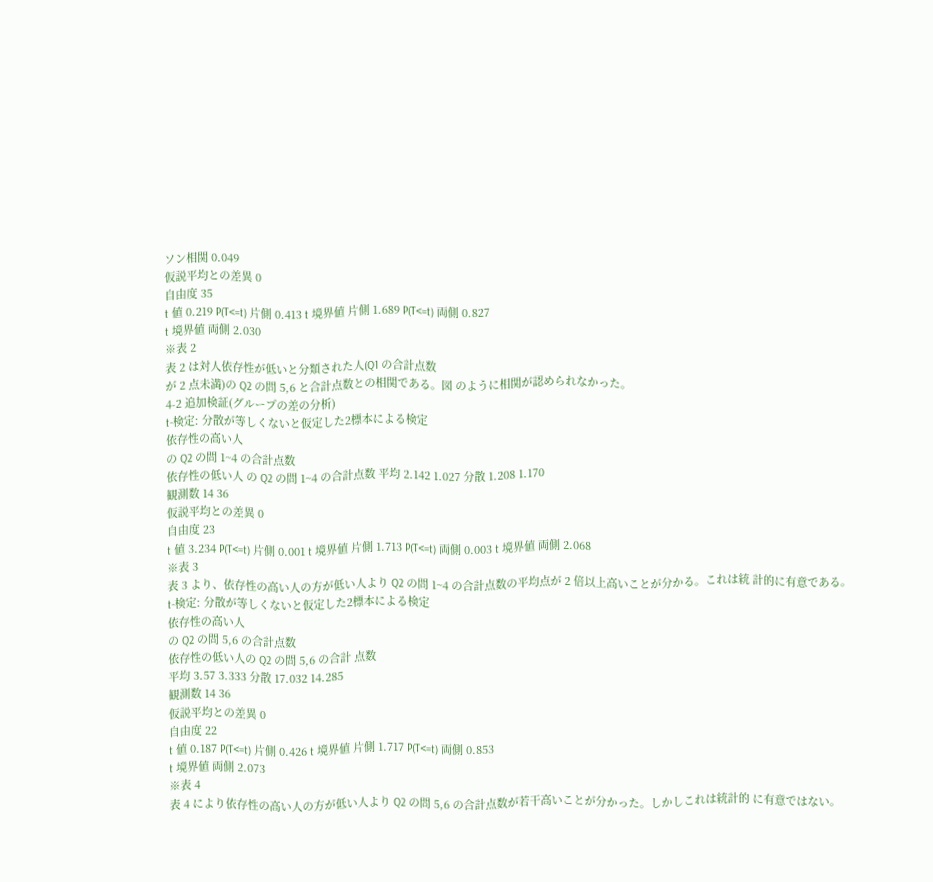ソン相関 0.049
仮説平均との差異 0
自由度 35
t 値 0.219 P(T<=t) 片側 0.413 t 境界値 片側 1.689 P(T<=t) 両側 0.827
t 境界値 両側 2.030
※表 2
表 2 は対人依存性が低いと分類された人(Q1 の合計点数
が 2 点未満)の Q2 の問 5,6 と合計点数との相関である。図 のように相関が認められなかった。
4-2 追加検証(グループの差の分析)
t-検定: 分散が等しくないと仮定した2標本による検定
依存性の高い人
の Q2 の問 1~4 の合計点数
依存性の低い人 の Q2 の問 1~4 の合計点数 平均 2.142 1.027 分散 1.208 1.170
観測数 14 36
仮説平均との差異 0
自由度 23
t 値 3.234 P(T<=t) 片側 0.001 t 境界値 片側 1.713 P(T<=t) 両側 0.003 t 境界値 両側 2.068
※表 3
表 3 より、依存性の高い人の方が低い人より Q2 の問 1~4 の合計点数の平均点が 2 倍以上高いことが分かる。これは統 計的に有意である。
t-検定: 分散が等しくないと仮定した2標本による検定
依存性の高い人
の Q2 の問 5,6 の合計点数
依存性の低い人の Q2 の問 5,6 の合計 点数
平均 3.57 3.333 分散 17.032 14.285
観測数 14 36
仮説平均との差異 0
自由度 22
t 値 0.187 P(T<=t) 片側 0.426 t 境界値 片側 1.717 P(T<=t) 両側 0.853
t 境界値 両側 2.073
※表 4
表 4 により依存性の高い人の方が低い人より Q2 の問 5,6 の合計点数が若干高いことが分かった。しかしこれは統計的 に有意ではない。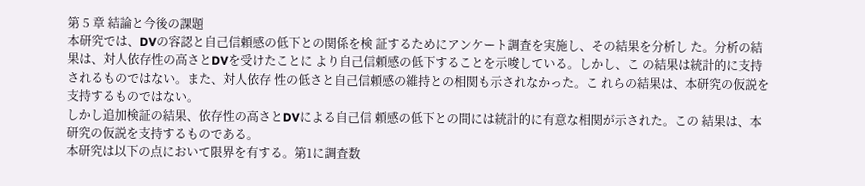第 5 章 結論と今後の課題
本研究では、DVの容認と自己信頼感の低下との関係を検 証するためにアンケート調査を実施し、その結果を分析し た。分析の結果は、対人依存性の高さとDVを受けたことに より自己信頼感の低下することを示唆している。しかし、こ の結果は統計的に支持されるものではない。また、対人依存 性の低さと自己信頼感の維持との相関も示されなかった。こ れらの結果は、本研究の仮説を支持するものではない。
しかし追加検証の結果、依存性の高さとDVによる自己信 頼感の低下との間には統計的に有意な相関が示された。この 結果は、本研究の仮説を支持するものである。
本研究は以下の点において限界を有する。第1に調査数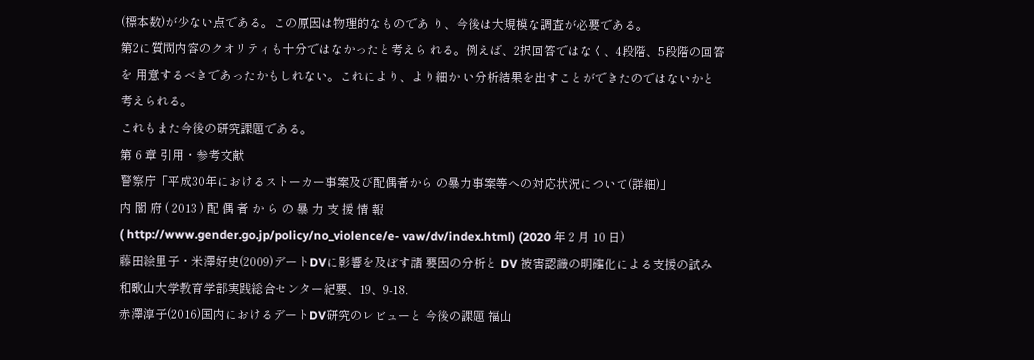(標本数)が少ない点である。この原因は物理的なものであ り、今後は大規模な調査が必要である。
第2に質問内容のクオリティも十分ではなかったと考えら れる。例えば、2択回答ではなく、4段階、5段階の回答を 用意するべきであったかもしれない。これにより、より細か い分析結果を出すことができたのではないかと考えられる。
これもまた今後の研究課題である。
第 6 章 引用・参考文献
警察庁「平成30年におけるストーカー事案及び配偶者から の暴力事案等への対応状況について(詳細)」
内 閣 府 ( 2013 ) 配 偶 者 か ら の 暴 力 支 援 情 報
( http://www.gender.go.jp/policy/no_violence/e- vaw/dv/index.html) (2020 年 2 月 10 日)
藤田絵里子・米澤好史(2009)デートDVに影響を及ぼす諸 要因の分析と DV 被害認識の明確化による支援の試み 和歌山大学教育学部実践総合センター紀要、19、9-18.
赤澤淳子(2016)国内におけるデートDV研究のレビューと 今後の課題 福山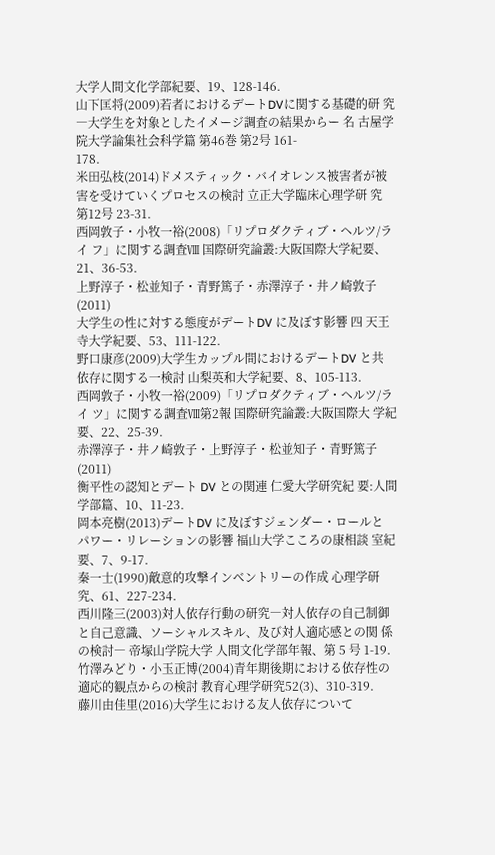大学人間文化学部紀要、19、128-146.
山下匡将(2009)若者におけるデートDVに関する基礎的研 究―大学生を対象としたイメージ調査の結果からー 名 古屋学院大学論集社会科学篇 第46巻 第2号 161-
178.
米田弘枝(2014)ドメスティック・バイオレンス被害者が被 害を受けていくプロセスの検討 立正大学臨床心理学研 究 第12号 23-31.
西岡敦子・小牧一裕(2008)「リプロダクティブ・ヘルツ/ライ フ」に関する調査Ⅷ 国際研究論叢:大阪国際大学紀要、
21、36-53.
上野淳子・松並知子・青野篤子・赤澤淳子・井ノ崎敦子(2011)
大学生の性に対する態度がデートDV に及ぼす影響 四 天王寺大学紀要、53、111-122.
野口康彦(2009)大学生カップル間におけるデートDV と共 依存に関する一検討 山梨英和大学紀要、8、105-113.
西岡敦子・小牧一裕(2009)「リプロダクティブ・ヘルツ/ライ ツ」に関する調査Ⅷ第2報 国際研究論叢:大阪国際大 学紀要、22、25-39.
赤澤淳子・井ノ崎敦子・上野淳子・松並知子・青野篤子(2011)
衡平性の認知とデート DV との関連 仁愛大学研究紀 要:人間学部篇、10、11-23.
岡本亮樹(2013)デートDV に及ぼすジェンダー・ロールと パワー・リレーションの影響 福山大学こころの康相談 室紀要、7、9-17.
秦一士(1990)敵意的攻撃インベントリーの作成 心理学研 究、61、227-234.
西川隆三(2003)対人依存行動の研究―対人依存の自己制御 と自己意識、ソーシャルスキル、及び対人適応感との関 係の検討― 帝塚山学院大学 人間文化学部年報、第 5 号 1-19.
竹澤みどり・小玉正博(2004)青年期後期における依存性の 適応的観点からの検討 教育心理学研究52(3)、310-319.
藤川由佳里(2016)大学生における友人依存について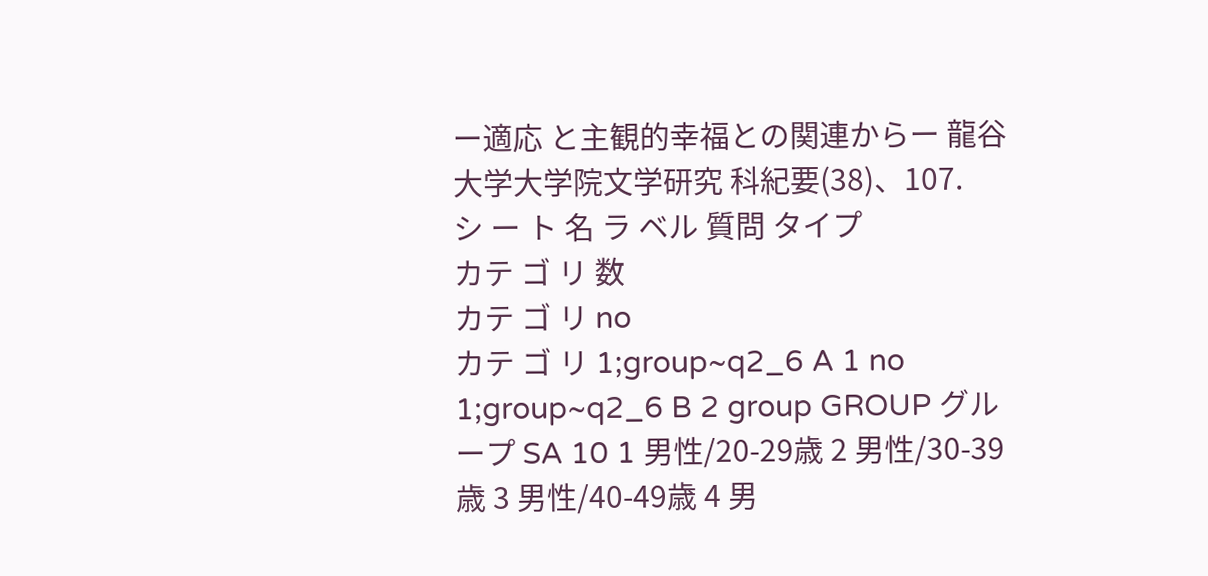ー適応 と主観的幸福との関連からー 龍谷大学大学院文学研究 科紀要(38)、107.
シ ー ト 名 ラ ベル 質問 タイプ
カテ ゴ リ 数
カテ ゴ リ no
カテ ゴ リ 1;group~q2_6 A 1 no
1;group~q2_6 B 2 group GROUP グループ SA 10 1 男性/20-29歳 2 男性/30-39歳 3 男性/40-49歳 4 男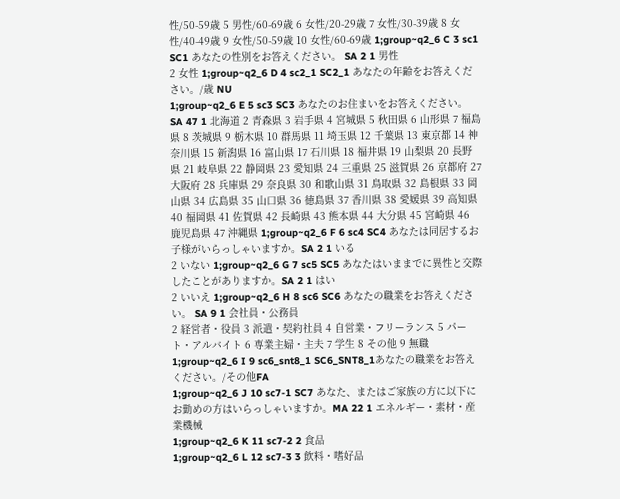性/50-59歳 5 男性/60-69歳 6 女性/20-29歳 7 女性/30-39歳 8 女性/40-49歳 9 女性/50-59歳 10 女性/60-69歳 1;group~q2_6 C 3 sc1 SC1 あなたの性別をお答えください。 SA 2 1 男性
2 女性 1;group~q2_6 D 4 sc2_1 SC2_1 あなたの年齢をお答えください。/歳 NU
1;group~q2_6 E 5 sc3 SC3 あなたのお住まいをお答えください。 SA 47 1 北海道 2 青森県 3 岩手県 4 宮城県 5 秋田県 6 山形県 7 福島県 8 茨城県 9 栃木県 10 群馬県 11 埼玉県 12 千葉県 13 東京都 14 神奈川県 15 新潟県 16 富山県 17 石川県 18 福井県 19 山梨県 20 長野県 21 岐阜県 22 静岡県 23 愛知県 24 三重県 25 滋賀県 26 京都府 27 大阪府 28 兵庫県 29 奈良県 30 和歌山県 31 鳥取県 32 島根県 33 岡山県 34 広島県 35 山口県 36 徳島県 37 香川県 38 愛媛県 39 高知県 40 福岡県 41 佐賀県 42 長崎県 43 熊本県 44 大分県 45 宮崎県 46 鹿児島県 47 沖縄県 1;group~q2_6 F 6 sc4 SC4 あなたは同居するお子様がいらっしゃいますか。SA 2 1 いる
2 いない 1;group~q2_6 G 7 sc5 SC5 あなたはいままでに異性と交際したことがありますか。SA 2 1 はい
2 いいえ 1;group~q2_6 H 8 sc6 SC6 あなたの職業をお答えください。 SA 9 1 会社員・公務員
2 経営者・役員 3 派遣・契約社員 4 自営業・フリーランス 5 パート・アルバイト 6 専業主婦・主夫 7 学生 8 その他 9 無職 1;group~q2_6 I 9 sc6_snt8_1 SC6_SNT8_1あなたの職業をお答えください。/その他FA
1;group~q2_6 J 10 sc7-1 SC7 あなた、またはご家族の方に以下にお勤めの方はいらっしゃいますか。MA 22 1 エネルギー・素材・産業機械
1;group~q2_6 K 11 sc7-2 2 食品
1;group~q2_6 L 12 sc7-3 3 飲料・嗜好品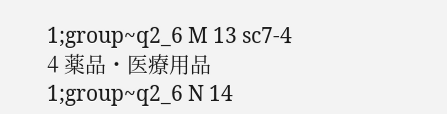1;group~q2_6 M 13 sc7-4 4 薬品・医療用品
1;group~q2_6 N 14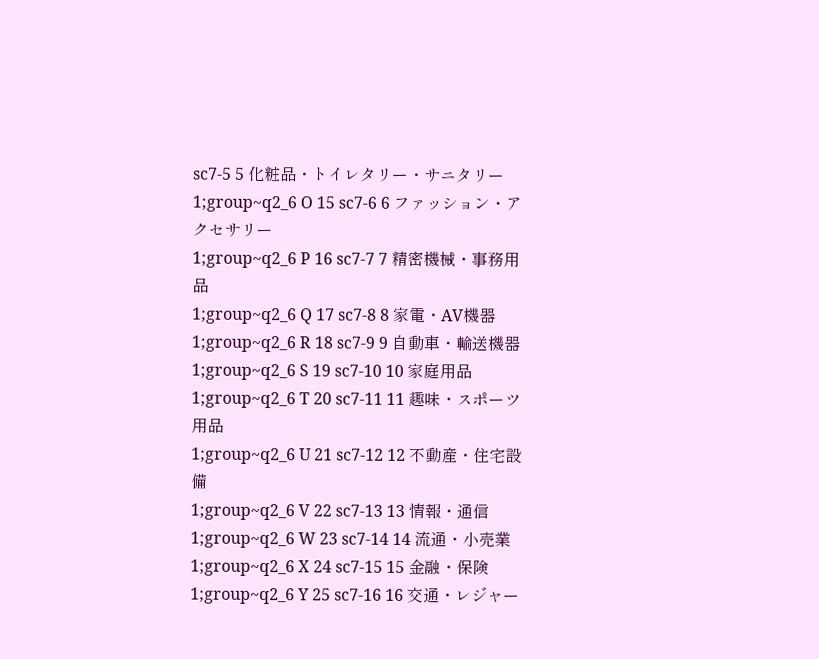sc7-5 5 化粧品・トイレタリー・サニタリー
1;group~q2_6 O 15 sc7-6 6 ファッション・アクセサリー
1;group~q2_6 P 16 sc7-7 7 精密機械・事務用品
1;group~q2_6 Q 17 sc7-8 8 家電・AV機器
1;group~q2_6 R 18 sc7-9 9 自動車・輸送機器
1;group~q2_6 S 19 sc7-10 10 家庭用品
1;group~q2_6 T 20 sc7-11 11 趣味・スポーツ用品
1;group~q2_6 U 21 sc7-12 12 不動産・住宅設備
1;group~q2_6 V 22 sc7-13 13 情報・通信
1;group~q2_6 W 23 sc7-14 14 流通・小売業
1;group~q2_6 X 24 sc7-15 15 金融・保険
1;group~q2_6 Y 25 sc7-16 16 交通・レジャー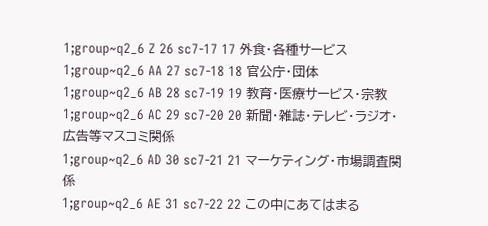1;group~q2_6 Z 26 sc7-17 17 外食・各種サービス
1;group~q2_6 AA 27 sc7-18 18 官公庁・団体
1;group~q2_6 AB 28 sc7-19 19 教育・医療サービス・宗教
1;group~q2_6 AC 29 sc7-20 20 新聞・雑誌・テレビ・ラジオ・広告等マスコミ関係
1;group~q2_6 AD 30 sc7-21 21 マーケティング・市場調査関係
1;group~q2_6 AE 31 sc7-22 22 この中にあてはまる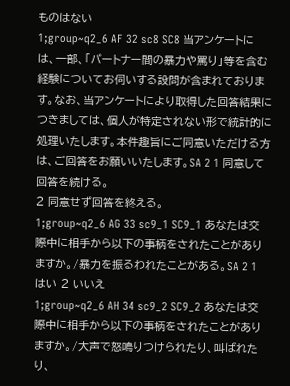ものはない
1;group~q2_6 AF 32 sc8 SC8 当アンケートには、一部、「パートナー間の暴力や罵り」等を含む経験についてお伺いする設問が含まれております。なお、当アンケートにより取得した回答結果につきましては、個人が特定されない形で統計的に処理いたします。本件趣旨にご同意いただける方は、ご回答をお願いいたします。SA 2 1 同意して回答を続ける。
2 同意せず回答を終える。
1;group~q2_6 AG 33 sc9_1 SC9_1 あなたは交際中に相手から以下の事柄をされたことがありますか。/暴力を振るわれたことがある。SA 2 1 はい 2 いいえ
1;group~q2_6 AH 34 sc9_2 SC9_2 あなたは交際中に相手から以下の事柄をされたことがありますか。/大声で怒鳴りつけられたり、叫ばれたり、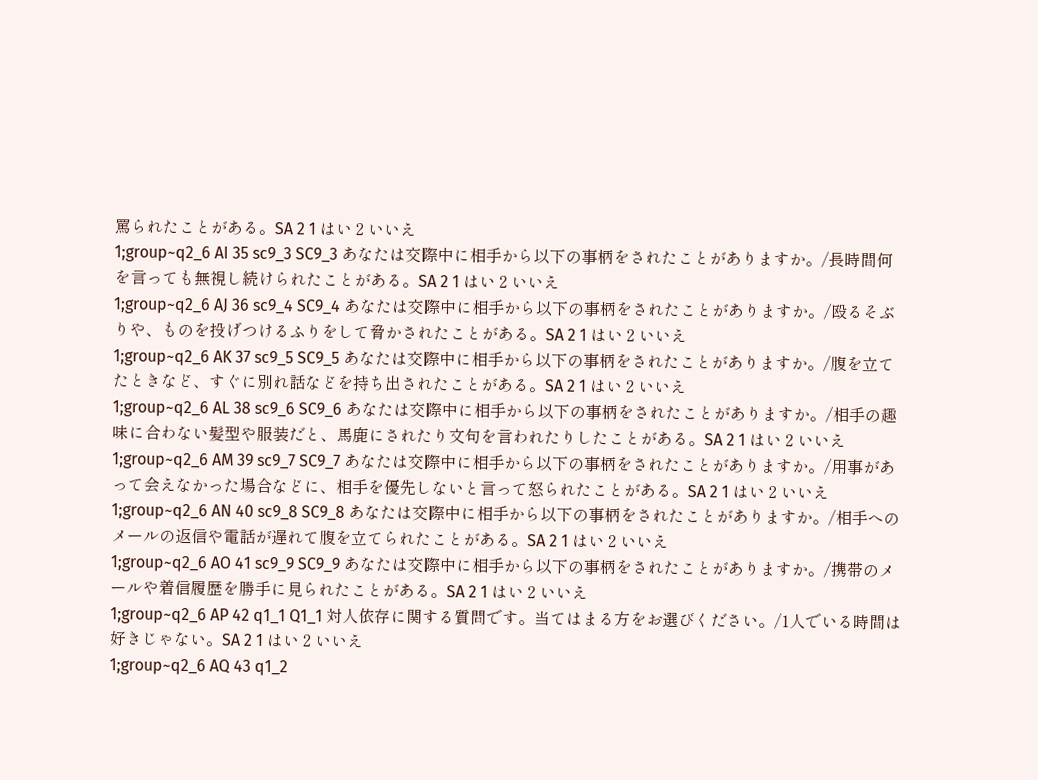罵られたことがある。SA 2 1 はい 2 いいえ
1;group~q2_6 AI 35 sc9_3 SC9_3 あなたは交際中に相手から以下の事柄をされたことがありますか。/長時間何を言っても無視し続けられたことがある。SA 2 1 はい 2 いいえ
1;group~q2_6 AJ 36 sc9_4 SC9_4 あなたは交際中に相手から以下の事柄をされたことがありますか。/殴るそぶりや、ものを投げつけるふりをして脅かされたことがある。SA 2 1 はい 2 いいえ
1;group~q2_6 AK 37 sc9_5 SC9_5 あなたは交際中に相手から以下の事柄をされたことがありますか。/腹を立てたときなど、すぐに別れ話などを持ち出されたことがある。SA 2 1 はい 2 いいえ
1;group~q2_6 AL 38 sc9_6 SC9_6 あなたは交際中に相手から以下の事柄をされたことがありますか。/相手の趣味に合わない髪型や服装だと、馬鹿にされたり文句を言われたりしたことがある。SA 2 1 はい 2 いいえ
1;group~q2_6 AM 39 sc9_7 SC9_7 あなたは交際中に相手から以下の事柄をされたことがありますか。/用事があって会えなかった場合などに、相手を優先しないと言って怒られたことがある。SA 2 1 はい 2 いいえ
1;group~q2_6 AN 40 sc9_8 SC9_8 あなたは交際中に相手から以下の事柄をされたことがありますか。/相手へのメールの返信や電話が遅れて腹を立てられたことがある。SA 2 1 はい 2 いいえ
1;group~q2_6 AO 41 sc9_9 SC9_9 あなたは交際中に相手から以下の事柄をされたことがありますか。/携帯のメールや着信履歴を勝手に見られたことがある。SA 2 1 はい 2 いいえ
1;group~q2_6 AP 42 q1_1 Q1_1 対人依存に関する質問です。当てはまる方をお選びください。/1人でいる時間は好きじゃない。SA 2 1 はい 2 いいえ
1;group~q2_6 AQ 43 q1_2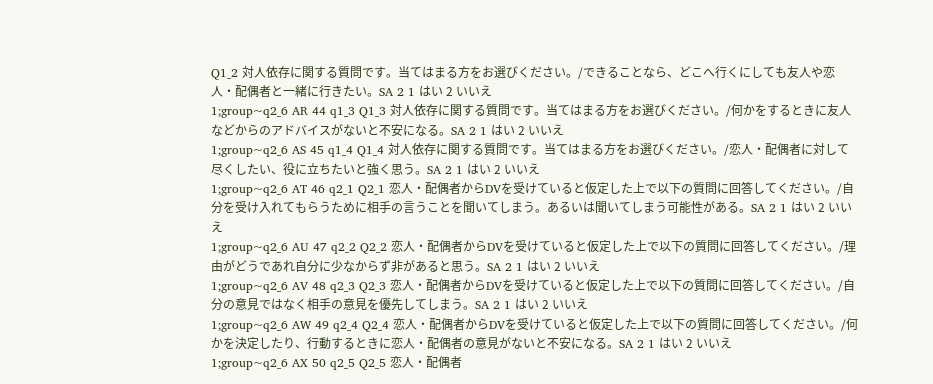Q1_2 対人依存に関する質問です。当てはまる方をお選びください。/できることなら、どこへ行くにしても友人や恋人・配偶者と一緒に行きたい。SA 2 1 はい 2 いいえ
1;group~q2_6 AR 44 q1_3 Q1_3 対人依存に関する質問です。当てはまる方をお選びください。/何かをするときに友人などからのアドバイスがないと不安になる。SA 2 1 はい 2 いいえ
1;group~q2_6 AS 45 q1_4 Q1_4 対人依存に関する質問です。当てはまる方をお選びください。/恋人・配偶者に対して尽くしたい、役に立ちたいと強く思う。SA 2 1 はい 2 いいえ
1;group~q2_6 AT 46 q2_1 Q2_1 恋人・配偶者からDVを受けていると仮定した上で以下の質問に回答してください。/自分を受け入れてもらうために相手の言うことを聞いてしまう。あるいは聞いてしまう可能性がある。SA 2 1 はい 2 いいえ
1;group~q2_6 AU 47 q2_2 Q2_2 恋人・配偶者からDVを受けていると仮定した上で以下の質問に回答してください。/理由がどうであれ自分に少なからず非があると思う。SA 2 1 はい 2 いいえ
1;group~q2_6 AV 48 q2_3 Q2_3 恋人・配偶者からDVを受けていると仮定した上で以下の質問に回答してください。/自分の意見ではなく相手の意見を優先してしまう。SA 2 1 はい 2 いいえ
1;group~q2_6 AW 49 q2_4 Q2_4 恋人・配偶者からDVを受けていると仮定した上で以下の質問に回答してください。/何かを決定したり、行動するときに恋人・配偶者の意見がないと不安になる。SA 2 1 はい 2 いいえ
1;group~q2_6 AX 50 q2_5 Q2_5 恋人・配偶者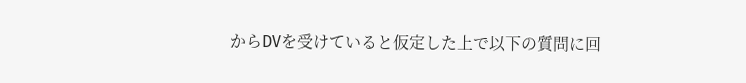からDVを受けていると仮定した上で以下の質問に回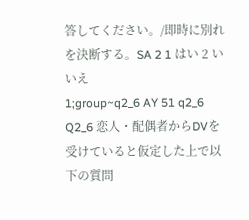答してください。/即時に別れを決断する。SA 2 1 はい 2 いいえ
1;group~q2_6 AY 51 q2_6 Q2_6 恋人・配偶者からDVを受けていると仮定した上で以下の質問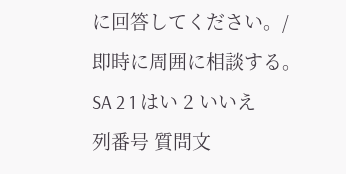に回答してください。/即時に周囲に相談する。SA 2 1 はい 2 いいえ
列番号 質問文